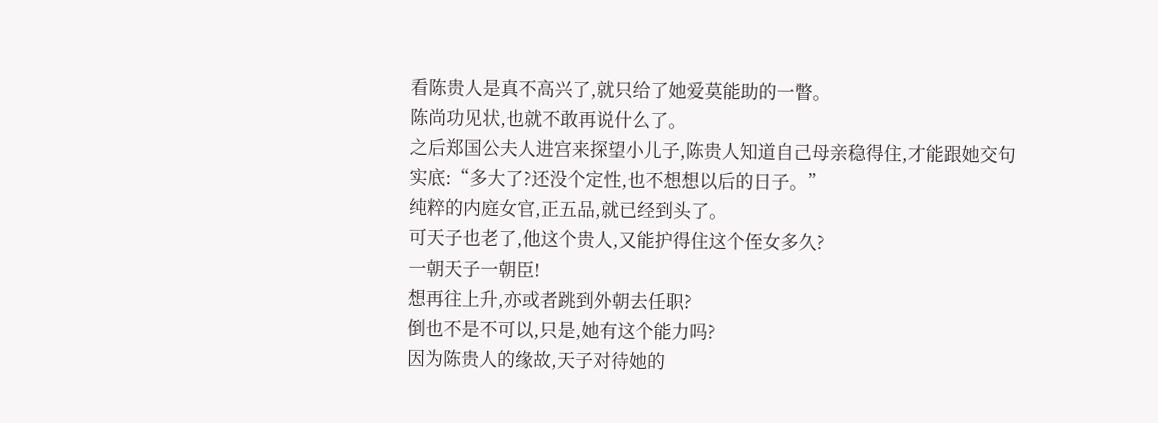看陈贵人是真不高兴了,就只给了她爱莫能助的一瞥。
陈尚功见状,也就不敢再说什么了。
之后郑国公夫人进宫来探望小儿子,陈贵人知道自己母亲稳得住,才能跟她交句实底:“多大了?还没个定性,也不想想以后的日子。”
纯粹的内庭女官,正五品,就已经到头了。
可天子也老了,他这个贵人,又能护得住这个侄女多久?
一朝天子一朝臣!
想再往上升,亦或者跳到外朝去任职?
倒也不是不可以,只是,她有这个能力吗?
因为陈贵人的缘故,天子对待她的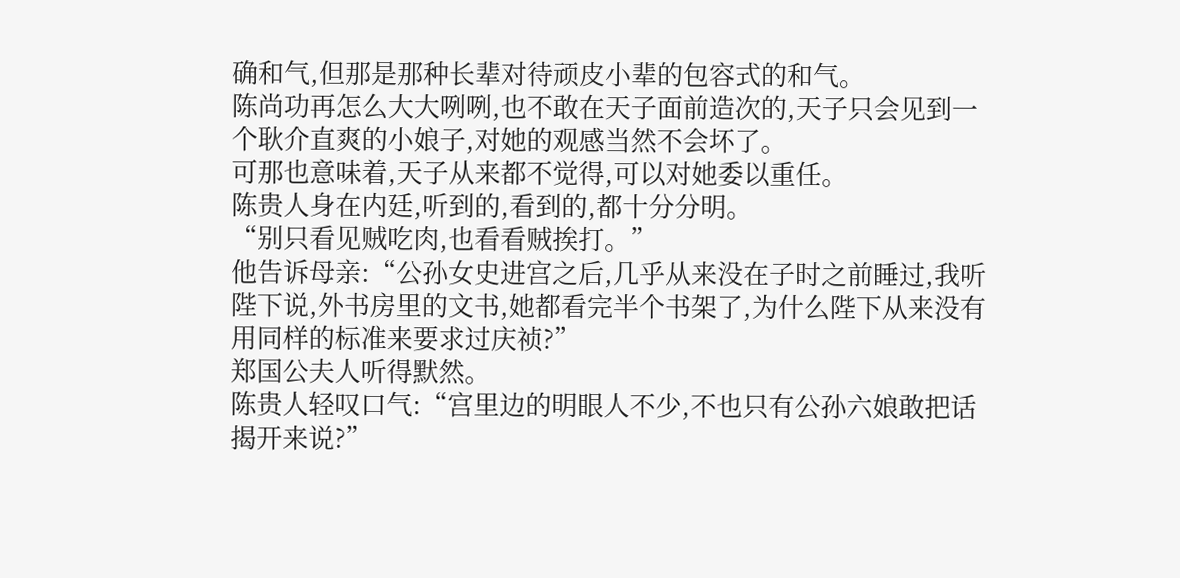确和气,但那是那种长辈对待顽皮小辈的包容式的和气。
陈尚功再怎么大大咧咧,也不敢在天子面前造次的,天子只会见到一个耿介直爽的小娘子,对她的观感当然不会坏了。
可那也意味着,天子从来都不觉得,可以对她委以重任。
陈贵人身在内廷,听到的,看到的,都十分分明。
“别只看见贼吃肉,也看看贼挨打。”
他告诉母亲:“公孙女史进宫之后,几乎从来没在子时之前睡过,我听陛下说,外书房里的文书,她都看完半个书架了,为什么陛下从来没有用同样的标准来要求过庆祯?”
郑国公夫人听得默然。
陈贵人轻叹口气:“宫里边的明眼人不少,不也只有公孙六娘敢把话揭开来说?”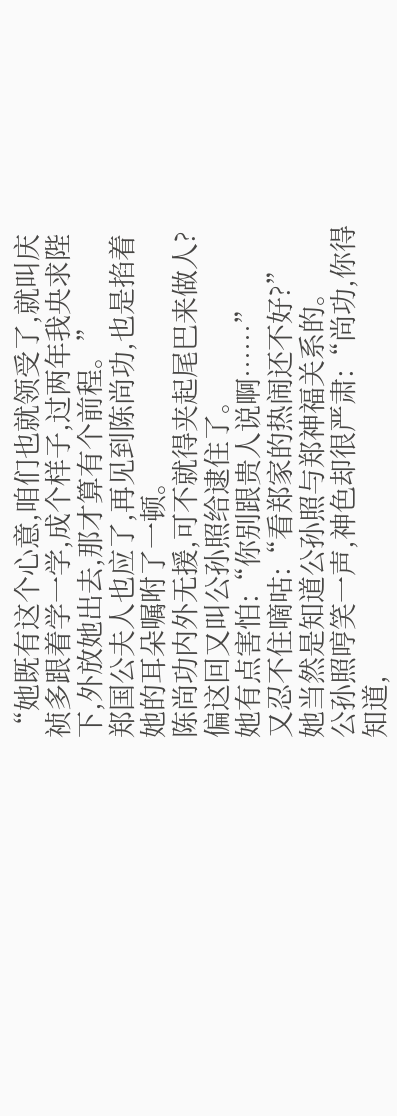“她既有这个心意,咱们也就领受了,就叫庆祯多跟着学一学,成个样子,过两年我央求陛下,外放她出去,那才算有个前程。”
郑国公夫人也应了,再见到陈尚功,也是掐着她的耳朵嘱咐了一顿。
陈尚功内外无援,可不就得夹起尾巴来做人?
偏这回又叫公孙照给逮住了。
她有点害怕:“你别跟贵人说啊……”
又忍不住嘀咕:“看郑家的热闹还不好?”
她当然是知道公孙照与郑神福关系的。
公孙照哼笑一声,神色却很严肃:“尚功,你得知道,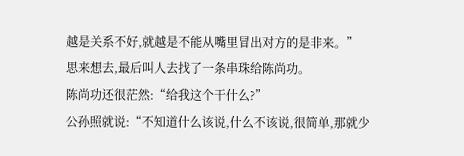越是关系不好,就越是不能从嘴里冒出对方的是非来。”
思来想去,最后叫人去找了一条串珠给陈尚功。
陈尚功还很茫然:“给我这个干什么?”
公孙照就说:“不知道什么该说,什么不该说,很简单,那就少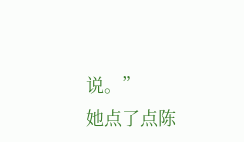说。”
她点了点陈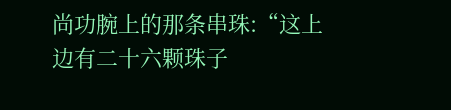尚功腕上的那条串珠:“这上边有二十六颗珠子